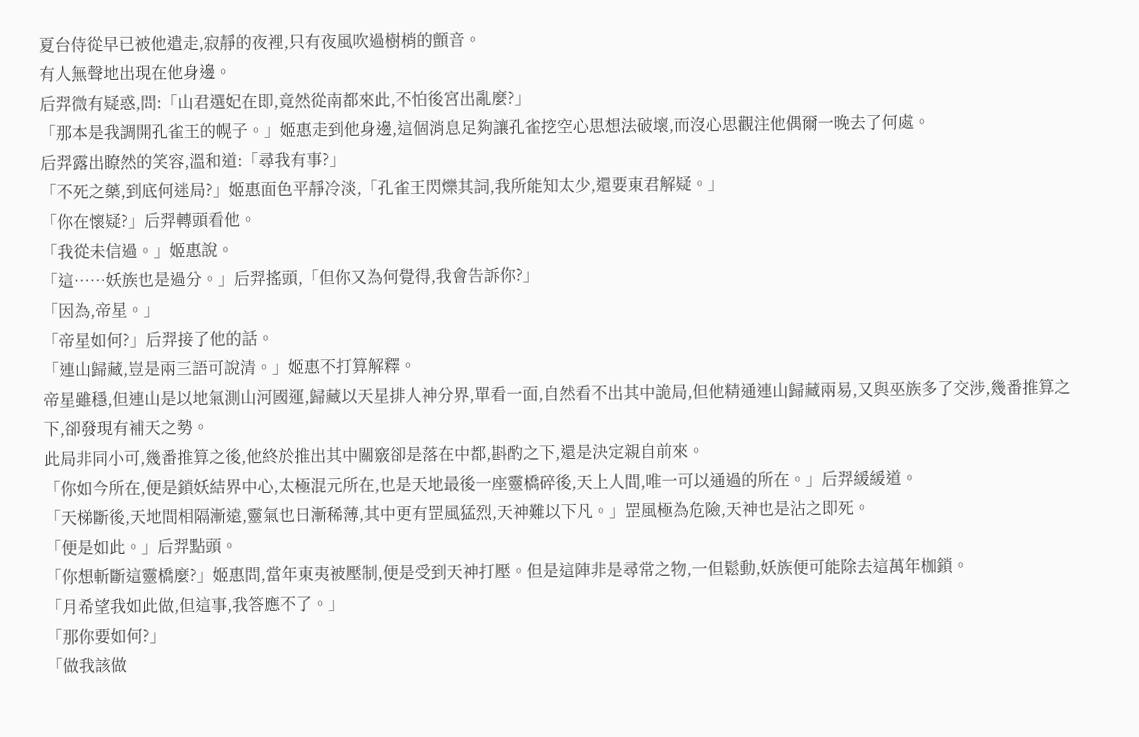夏台侍從早已被他遣走,寂靜的夜裡,只有夜風吹過樹梢的顫音。
有人無聲地出現在他身邊。
后羿微有疑惑,問:「山君選妃在即,竟然從南都來此,不怕後宮出亂麼?」
「那本是我調開孔雀王的幌子。」姬惠走到他身邊,這個消息足夠讓孔雀挖空心思想法破壞,而沒心思觀注他偶爾一晚去了何處。
后羿露出瞭然的笑容,溫和道:「尋我有事?」
「不死之藥,到底何迷局?」姬惠面色平靜冷淡,「孔雀王閃爍其詞,我所能知太少,還要東君解疑。」
「你在懷疑?」后羿轉頭看他。
「我從未信過。」姬惠說。
「這……妖族也是過分。」后羿搖頭,「但你又為何覺得,我會告訴你?」
「因為,帝星。」
「帝星如何?」后羿接了他的話。
「連山歸藏,豈是兩三語可說清。」姬惠不打算解釋。
帝星雖穩,但連山是以地氣測山河國運,歸藏以天星排人神分界,單看一面,自然看不出其中詭局,但他精通連山歸藏兩易,又與巫族多了交涉,幾番推算之下,卻發現有補天之勢。
此局非同小可,幾番推算之後,他終於推出其中關竅卻是落在中都,斟酌之下,還是決定親自前來。
「你如今所在,便是鎖妖結界中心,太極混元所在,也是天地最後一座靈橋碎後,天上人間,唯一可以通過的所在。」后羿緩緩道。
「天梯斷後,天地間相隔漸遠,靈氣也日漸稀薄,其中更有罡風猛烈,天神難以下凡。」罡風極為危險,天神也是沾之即死。
「便是如此。」后羿點頭。
「你想斬斷這靈橋麼?」姬惠問,當年東夷被壓制,便是受到天神打壓。但是這陣非是尋常之物,一但鬆動,妖族便可能除去這萬年枷鎖。
「月希望我如此做,但這事,我答應不了。」
「那你要如何?」
「做我該做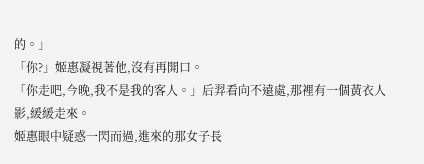的。」
「你?」姬惠凝視著他,沒有再開口。
「你走吧,今晚,我不是我的客人。」后羿看向不遠處,那裡有一個黃衣人影,緩緩走來。
姬惠眼中疑惑一閃而過,進來的那女子長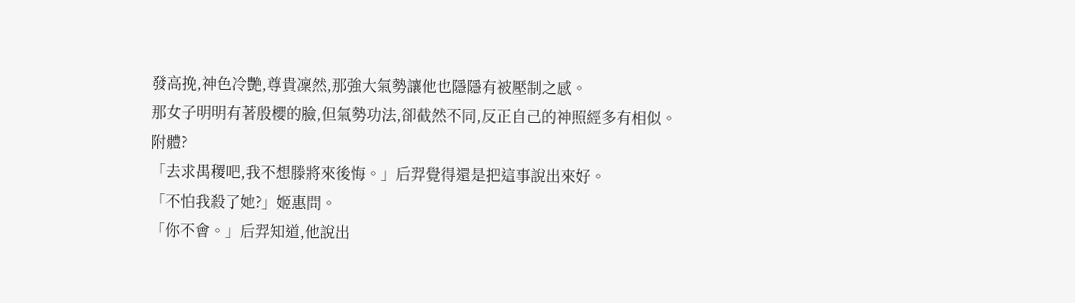發高挽,神色冷艷,尊貴凜然,那強大氣勢讓他也隱隱有被壓制之感。
那女子明明有著殷櫻的臉,但氣勢功法,卻截然不同,反正自己的神照經多有相似。
附體?
「去求禺稷吧,我不想滕將來後悔。」后羿覺得還是把這事說出來好。
「不怕我殺了她?」姬惠問。
「你不會。」后羿知道,他說出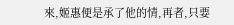來,姬惠便是承了他的情,再者,只要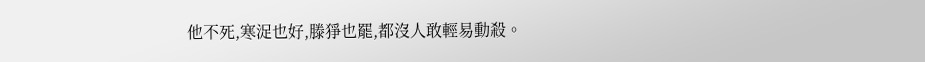他不死,寒浞也好,滕猙也罷,都沒人敢輕易動殺。